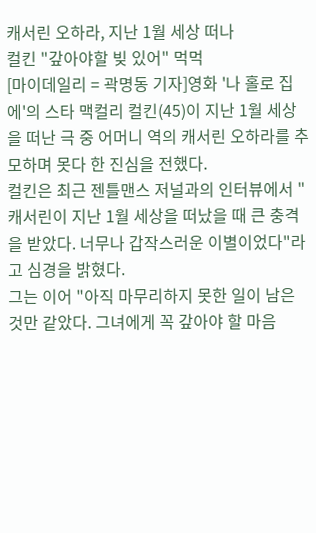캐서린 오하라, 지난 1월 세상 떠나
컬킨 "갚아야할 빚 있어" 먹먹
[마이데일리 = 곽명동 기자]영화 '나 홀로 집에'의 스타 맥컬리 컬킨(45)이 지난 1월 세상을 떠난 극 중 어머니 역의 캐서린 오하라를 추모하며 못다 한 진심을 전했다.
컬킨은 최근 젠틀맨스 저널과의 인터뷰에서 "캐서린이 지난 1월 세상을 떠났을 때 큰 충격을 받았다. 너무나 갑작스러운 이별이었다"라고 심경을 밝혔다.
그는 이어 "아직 마무리하지 못한 일이 남은 것만 같았다. 그녀에게 꼭 갚아야 할 마음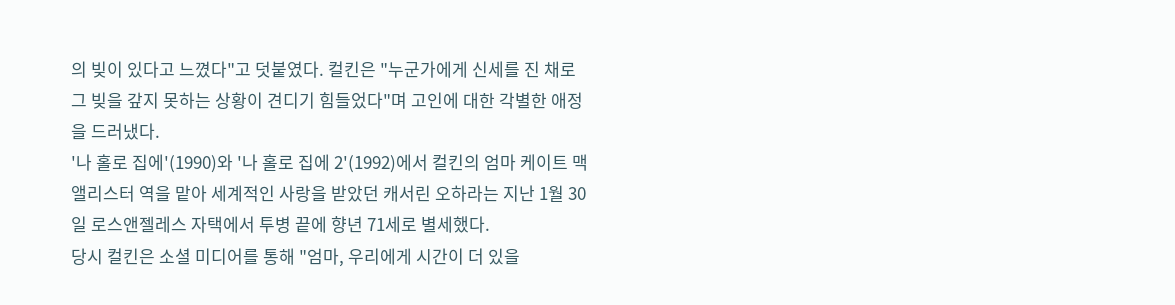의 빚이 있다고 느꼈다"고 덧붙였다. 컬킨은 "누군가에게 신세를 진 채로 그 빚을 갚지 못하는 상황이 견디기 힘들었다"며 고인에 대한 각별한 애정을 드러냈다.
'나 홀로 집에'(1990)와 '나 홀로 집에 2'(1992)에서 컬킨의 엄마 케이트 맥앨리스터 역을 맡아 세계적인 사랑을 받았던 캐서린 오하라는 지난 1월 30일 로스앤젤레스 자택에서 투병 끝에 향년 71세로 별세했다.
당시 컬킨은 소셜 미디어를 통해 "엄마, 우리에게 시간이 더 있을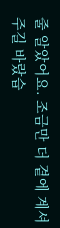줄 알았어요. 조금만 더 곁에 계셔주길 바랐습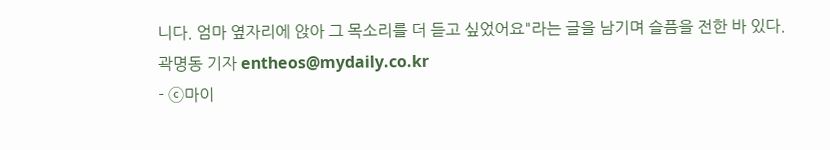니다. 엄마 옆자리에 앉아 그 목소리를 더 듣고 싶었어요"라는 글을 남기며 슬픔을 전한 바 있다.
곽명동 기자 entheos@mydaily.co.kr
- ⓒ마이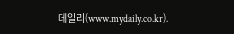데일리(www.mydaily.co.kr).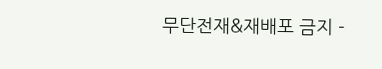무단전재&재배포 금지 -